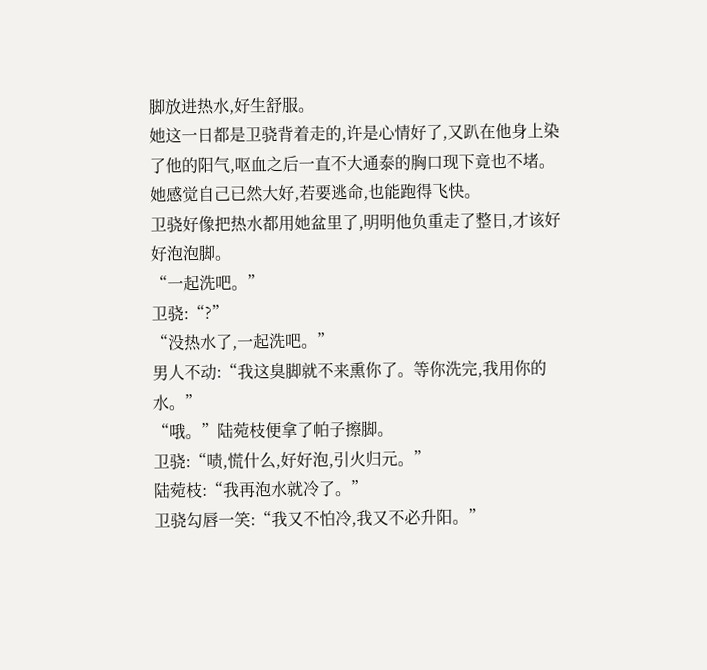脚放进热水,好生舒服。
她这一日都是卫骁背着走的,许是心情好了,又趴在他身上染了他的阳气,呕血之后一直不大通泰的胸口现下竟也不堵。
她感觉自己已然大好,若要逃命,也能跑得飞快。
卫骁好像把热水都用她盆里了,明明他负重走了整日,才该好好泡泡脚。
“一起洗吧。”
卫骁:“?”
“没热水了,一起洗吧。”
男人不动:“我这臭脚就不来熏你了。等你洗完,我用你的水。”
“哦。”陆菀枝便拿了帕子擦脚。
卫骁:“啧,慌什么,好好泡,引火归元。”
陆菀枝:“我再泡水就冷了。”
卫骁勾唇一笑:“我又不怕冷,我又不必升阳。”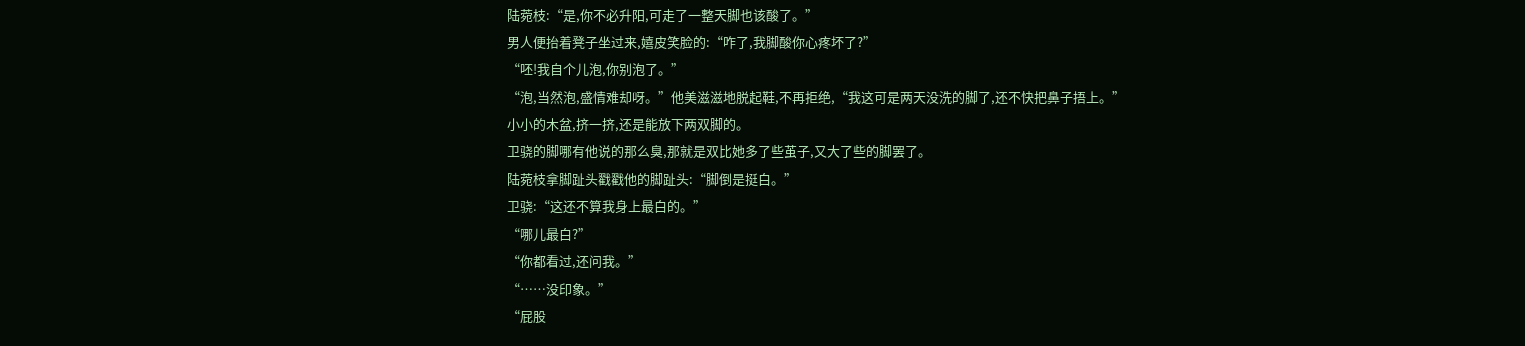陆菀枝:“是,你不必升阳,可走了一整天脚也该酸了。”
男人便抬着凳子坐过来,嬉皮笑脸的:“咋了,我脚酸你心疼坏了?”
“呸!我自个儿泡,你别泡了。”
“泡,当然泡,盛情难却呀。”他美滋滋地脱起鞋,不再拒绝,“我这可是两天没洗的脚了,还不快把鼻子捂上。”
小小的木盆,挤一挤,还是能放下两双脚的。
卫骁的脚哪有他说的那么臭,那就是双比她多了些茧子,又大了些的脚罢了。
陆菀枝拿脚趾头戳戳他的脚趾头:“脚倒是挺白。”
卫骁:“这还不算我身上最白的。”
“哪儿最白?”
“你都看过,还问我。”
“……没印象。”
“屁股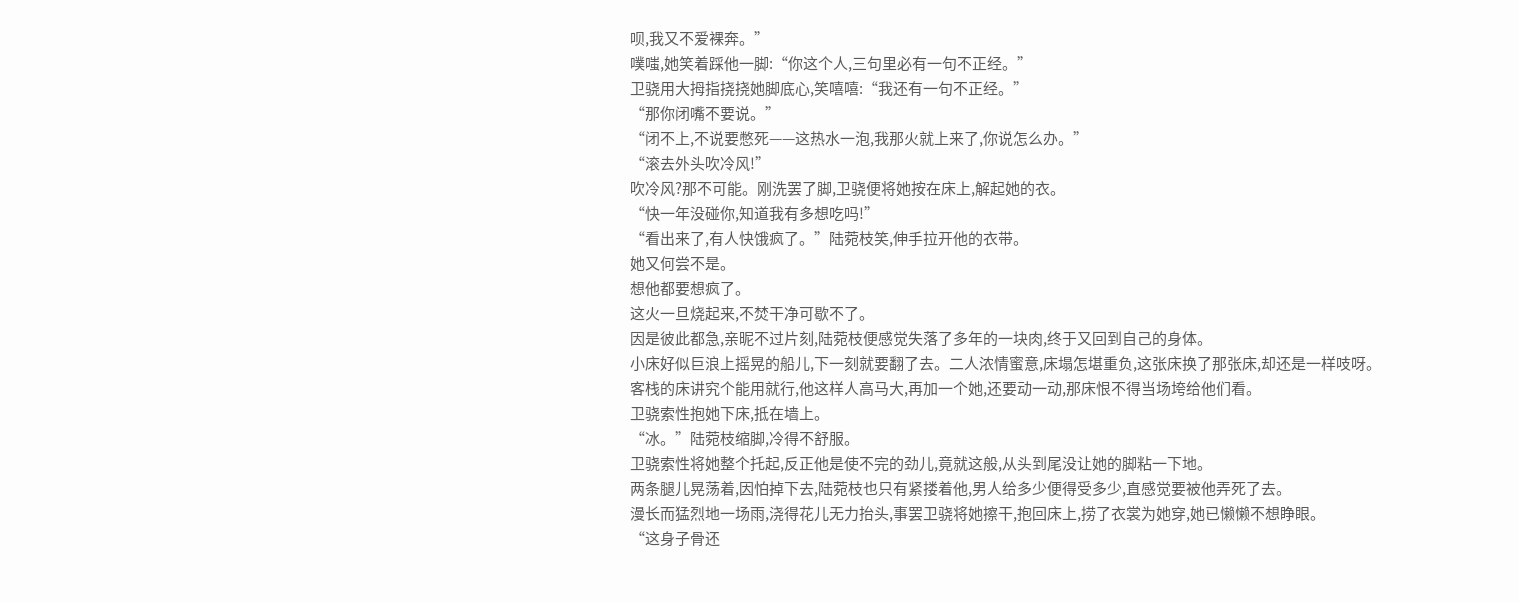呗,我又不爱裸奔。”
噗嗤,她笑着踩他一脚:“你这个人,三句里必有一句不正经。”
卫骁用大拇指挠挠她脚底心,笑嘻嘻:“我还有一句不正经。”
“那你闭嘴不要说。”
“闭不上,不说要憋死——这热水一泡,我那火就上来了,你说怎么办。”
“滚去外头吹冷风!”
吹冷风?那不可能。刚洗罢了脚,卫骁便将她按在床上,解起她的衣。
“快一年没碰你,知道我有多想吃吗!”
“看出来了,有人快饿疯了。”陆菀枝笑,伸手拉开他的衣带。
她又何尝不是。
想他都要想疯了。
这火一旦烧起来,不焚干净可歇不了。
因是彼此都急,亲昵不过片刻,陆菀枝便感觉失落了多年的一块肉,终于又回到自己的身体。
小床好似巨浪上摇晃的船儿,下一刻就要翻了去。二人浓情蜜意,床塌怎堪重负,这张床换了那张床,却还是一样吱呀。
客栈的床讲究个能用就行,他这样人高马大,再加一个她,还要动一动,那床恨不得当场垮给他们看。
卫骁索性抱她下床,抵在墙上。
“冰。”陆菀枝缩脚,冷得不舒服。
卫骁索性将她整个托起,反正他是使不完的劲儿,竟就这般,从头到尾没让她的脚粘一下地。
两条腿儿晃荡着,因怕掉下去,陆菀枝也只有紧搂着他,男人给多少便得受多少,直感觉要被他弄死了去。
漫长而猛烈地一场雨,浇得花儿无力抬头,事罢卫骁将她擦干,抱回床上,捞了衣裳为她穿,她已懒懒不想睁眼。
“这身子骨还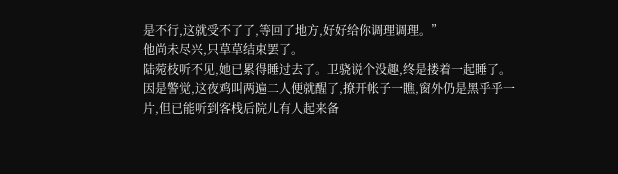是不行,这就受不了了,等回了地方,好好给你调理调理。”
他尚未尽兴,只草草结束罢了。
陆菀枝听不见,她已累得睡过去了。卫骁说个没趣,终是搂着一起睡了。
因是警觉,这夜鸡叫两遍二人便就醒了,撩开帐子一瞧,窗外仍是黑乎乎一片,但已能听到客栈后院儿有人起来备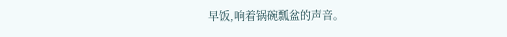早饭,响着锅碗瓢盆的声音。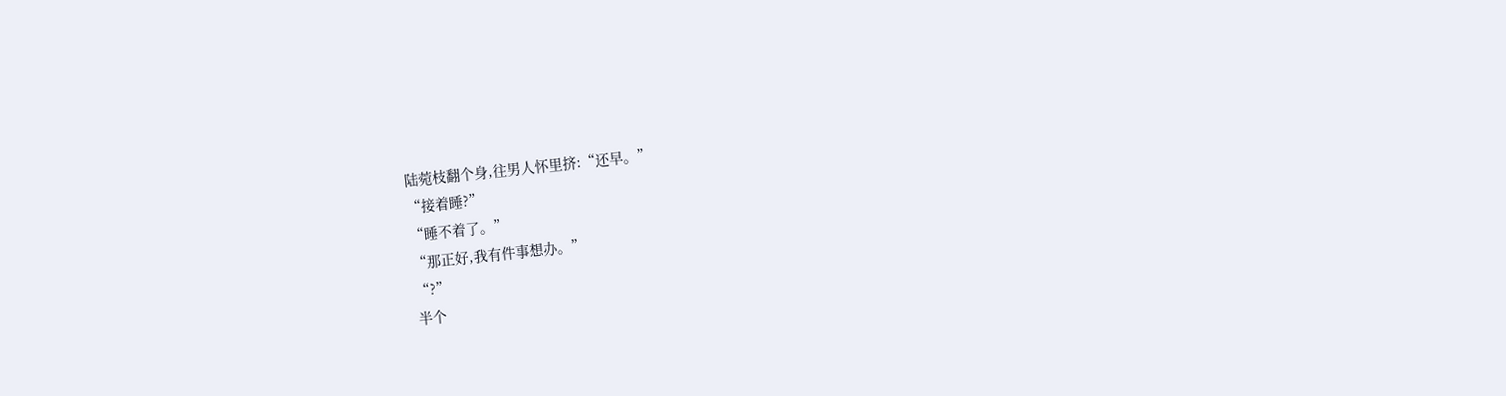陆菀枝翻个身,往男人怀里挤:“还早。”
“接着睡?”
“睡不着了。”
“那正好,我有件事想办。”
“?”
半个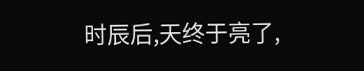时辰后,天终于亮了,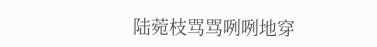陆菀枝骂骂咧咧地穿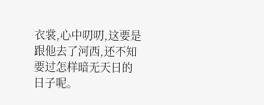衣裳,心中叨叨,这要是跟他去了河西,还不知要过怎样暗无天日的日子呢。